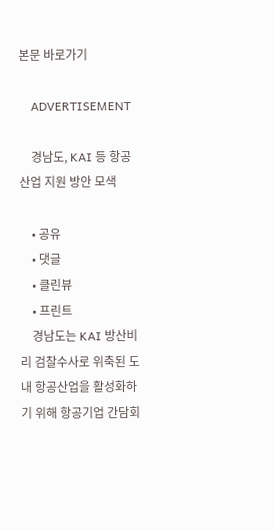본문 바로가기

    ADVERTISEMENT

    경남도, KAI 등 항공산업 지원 방안 모색

    • 공유
    • 댓글
    • 클린뷰
    • 프린트
    경남도는 KAI 방산비리 검찰수사로 위축된 도내 항공산업을 활성화하기 위해 항공기업 간담회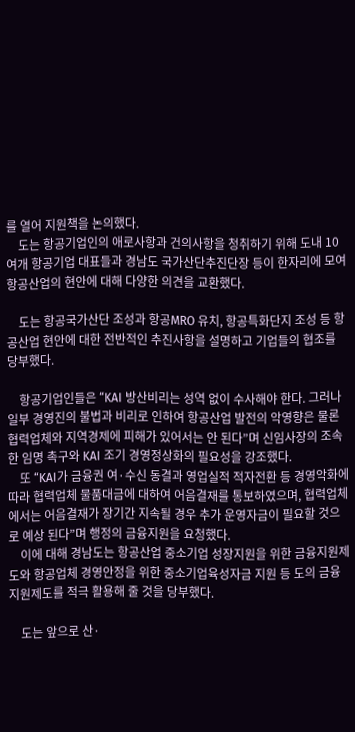를 열어 지원책을 논의했다.
    도는 항공기업인의 애로사항과 건의사항을 청취하기 위해 도내 10여개 항공기업 대표들과 경남도 국가산단추진단장 등이 한자리에 모여 항공산업의 현안에 대해 다양한 의견을 교환했다.

    도는 항공국가산단 조성과 항공MRO 유치, 항공특화단지 조성 등 항공산업 현안에 대한 전반적인 추진사항을 설명하고 기업들의 협조를 당부했다.

    항공기업인들은 “KAI 방산비리는 성역 없이 수사해야 한다. 그러나 일부 경영진의 불법과 비리로 인하여 항공산업 발전의 악영향은 물론 협력업체와 지역경제에 피해가 있어서는 안 된다”며 신임사장의 조속한 임명 촉구와 KAI 조기 경영정상화의 필요성을 강조했다.
    또 “KAI가 금융권 여·수신 동결과 영업실적 적자전환 등 경영악화에 따라 협력업체 물품대금에 대하여 어음결재를 통보하였으며, 협력업체에서는 어음결재가 장기간 지속될 경우 추가 운영자금이 필요할 것으로 예상 된다”며 행정의 금융지원을 요청했다.
    이에 대해 경남도는 항공산업 중소기업 성장지원을 위한 금융지원제도와 항공업체 경영안정을 위한 중소기업육성자금 지원 등 도의 금융지원제도를 적극 활용해 줄 것을 당부했다.

    도는 앞으로 산·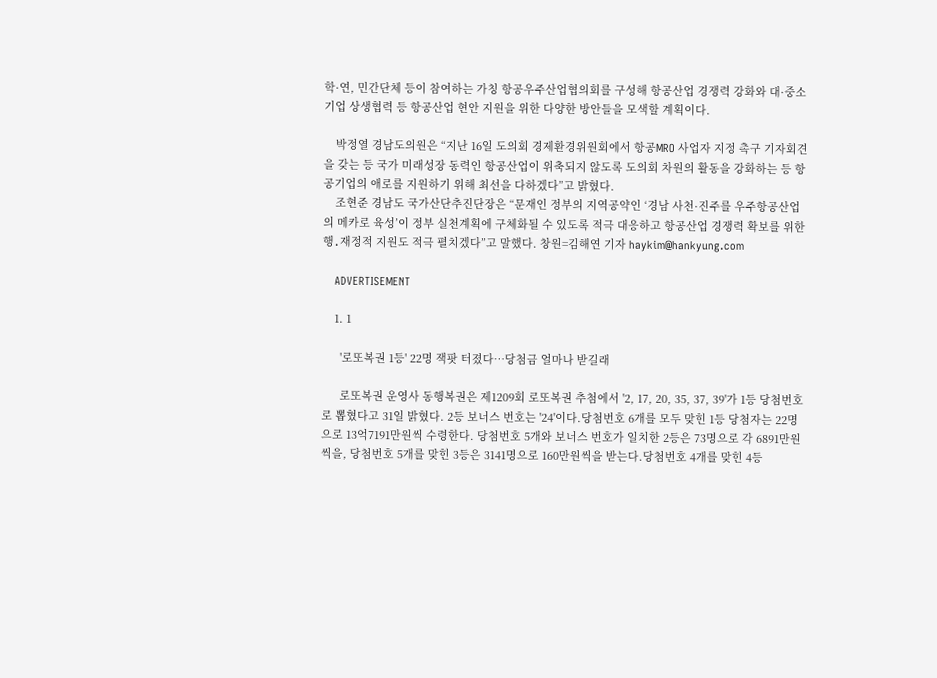학·연, 민간단체 등이 참여하는 가칭 항공우주산업협의회를 구성해 항공산업 경쟁력 강화와 대·중소기업 상생협력 등 항공산업 현안 지원을 위한 다양한 방안들을 모색할 계획이다.

    박정열 경남도의원은 “지난 16일 도의회 경제환경위원회에서 항공MRO 사업자 지정 촉구 기자회견을 갖는 등 국가 미래성장 동력인 항공산업이 위축되지 않도록 도의회 차원의 활동을 강화하는 등 항공기업의 애로를 지원하기 위해 최선을 다하겠다”고 밝혔다.
    조현준 경남도 국가산단추진단장은 “문재인 정부의 지역공약인 ‘경남 사천·진주를 우주항공산업의 메카로 육성’이 정부 실천계획에 구체화될 수 있도록 적극 대응하고 항공산업 경쟁력 확보를 위한 행․재정적 지원도 적극 펼치겠다”고 말했다. 창원=김해연 기자 haykim@hankyung.com

    ADVERTISEMENT

    1. 1

      '로또복권 1등' 22명 잭팟 터졌다…당첨금 얼마나 받길래

      로또복권 운영사 동행복권은 제1209회 로또복권 추첨에서 '2, 17, 20, 35, 37, 39'가 1등 당첨번호로 뽑혔다고 31일 밝혔다. 2등 보너스 번호는 '24'이다.당첨번호 6개를 모두 맞힌 1등 당첨자는 22명으로 13억7191만원씩 수령한다. 당첨번호 5개와 보너스 번호가 일치한 2등은 73명으로 각 6891만원씩을, 당첨번호 5개를 맞힌 3등은 3141명으로 160만원씩을 받는다.당첨번호 4개를 맞힌 4등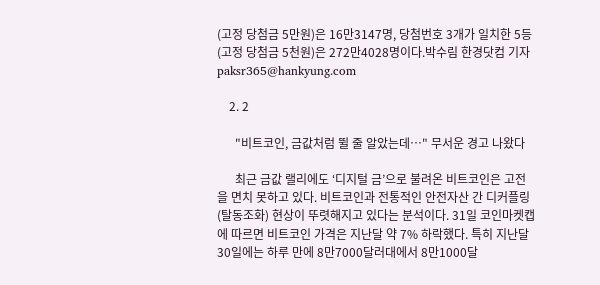(고정 당첨금 5만원)은 16만3147명, 당첨번호 3개가 일치한 5등(고정 당첨금 5천원)은 272만4028명이다.박수림 한경닷컴 기자 paksr365@hankyung.com

    2. 2

      "비트코인, 금값처럼 뛸 줄 알았는데…" 무서운 경고 나왔다

      최근 금값 랠리에도 ‘디지털 금’으로 불려온 비트코인은 고전을 면치 못하고 있다. 비트코인과 전통적인 안전자산 간 디커플링(탈동조화) 현상이 뚜렷해지고 있다는 분석이다. 31일 코인마켓캡에 따르면 비트코인 가격은 지난달 약 7% 하락했다. 특히 지난달 30일에는 하루 만에 8만7000달러대에서 8만1000달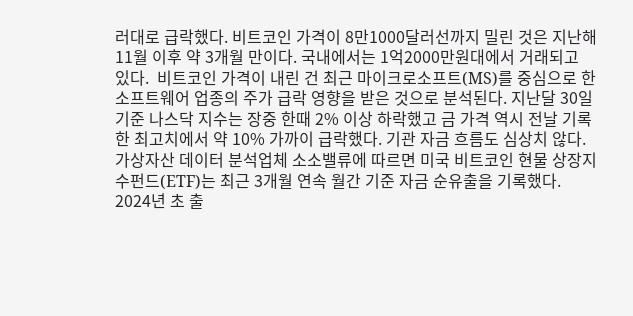러대로 급락했다. 비트코인 가격이 8만1000달러선까지 밀린 것은 지난해 11월 이후 약 3개월 만이다. 국내에서는 1억2000만원대에서 거래되고 있다.  비트코인 가격이 내린 건 최근 마이크로소프트(MS)를 중심으로 한 소프트웨어 업종의 주가 급락 영향을 받은 것으로 분석된다. 지난달 30일 기준 나스닥 지수는 장중 한때 2% 이상 하락했고 금 가격 역시 전날 기록한 최고치에서 약 10% 가까이 급락했다. 기관 자금 흐름도 심상치 않다. 가상자산 데이터 분석업체 소소밸류에 따르면 미국 비트코인 현물 상장지수펀드(ETF)는 최근 3개월 연속 월간 기준 자금 순유출을 기록했다. 2024년 초 출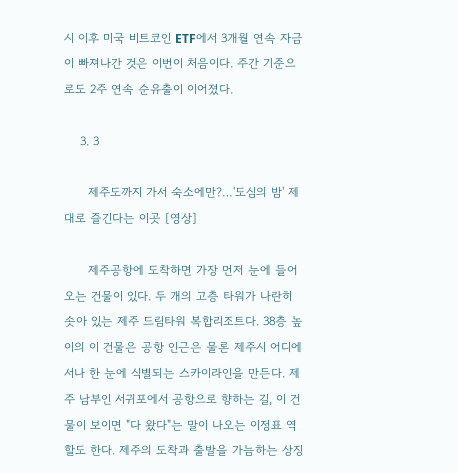시 이후 미국 비트코인 ETF에서 3개월 연속 자금이 빠져나간 것은 이번이 처음이다. 주간 기준으로도 2주 연속 순유출이 이어졌다.

    3. 3

      제주도까지 가서 숙소에만?…'도심의 밤' 제대로 즐긴다는 이곳 [영상]

      제주공항에 도착하면 가장 먼저 눈에 들어오는 건물이 있다. 두 개의 고층 타워가 나란히 솟아 있는 제주 드림타워 복합리조트다. 38층 높이의 이 건물은 공항 인근은 물론 제주시 어디에서나 한 눈에 식별되는 스카이라인을 만든다. 제주 남부인 서귀포에서 공항으로 향하는 길, 이 건물이 보이면 "다 왔다"는 말이 나오는 이정표 역할도 한다. 제주의 도착과 출발을 가늠하는 상징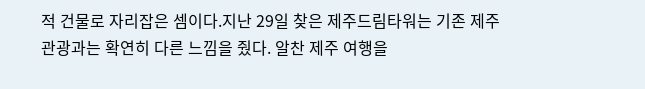적 건물로 자리잡은 셈이다.지난 29일 찾은 제주드림타워는 기존 제주 관광과는 확연히 다른 느낌을 줬다. 알찬 제주 여행을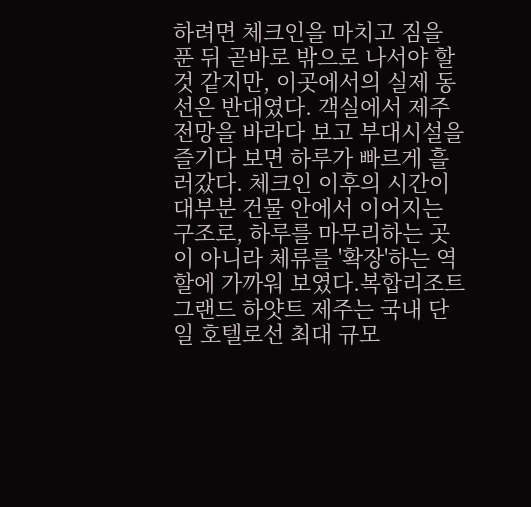하려면 체크인을 마치고 짐을 푼 뒤 곧바로 밖으로 나서야 할 것 같지만, 이곳에서의 실제 동선은 반대였다. 객실에서 제주 전망을 바라다 보고 부대시설을 즐기다 보면 하루가 빠르게 흘러갔다. 체크인 이후의 시간이 대부분 건물 안에서 이어지는 구조로, 하루를 마무리하는 곳이 아니라 체류를 '확장'하는 역할에 가까워 보였다.복합리조트 그랜드 하얏트 제주는 국내 단일 호텔로선 최대 규모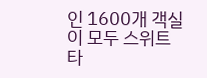인 1600개 객실이 모두 스위트 타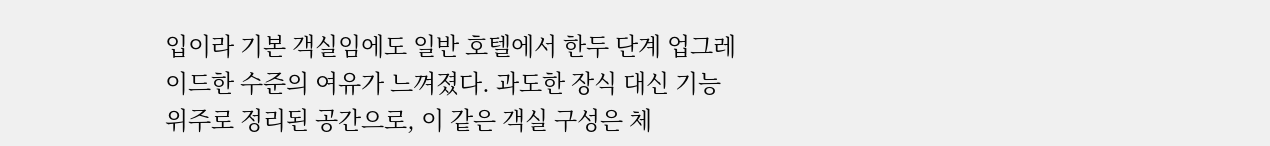입이라 기본 객실임에도 일반 호텔에서 한두 단계 업그레이드한 수준의 여유가 느껴졌다. 과도한 장식 대신 기능 위주로 정리된 공간으로, 이 같은 객실 구성은 체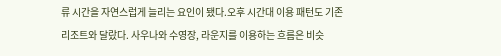류 시간을 자연스럽게 늘리는 요인이 됐다.오후 시간대 이용 패턴도 기존 리조트와 달랐다. 사우나와 수영장, 라운지를 이용하는 흐름은 비슷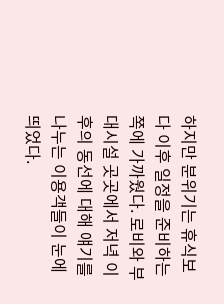하지만 분위기는 휴식보다 이후 일정을 준비하는 쪽에 가까웠다. 로비와 부대시설 곳곳에서 저녁 이후의 동선에 대해 얘기를 나누는 이용객들이 눈에 띄었다.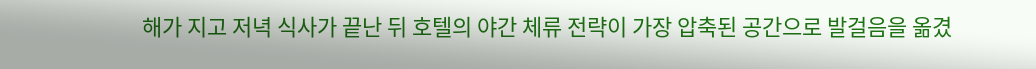해가 지고 저녁 식사가 끝난 뒤 호텔의 야간 체류 전략이 가장 압축된 공간으로 발걸음을 옮겼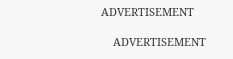ADVERTISEMENT

    ADVERTISEMENT